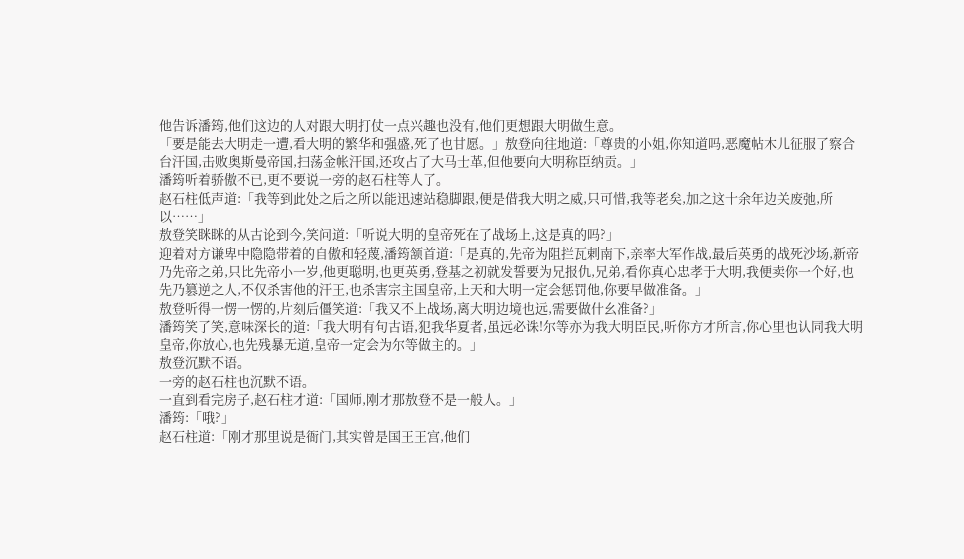他告诉潘筠,他们这边的人对跟大明打仗一点兴趣也没有,他们更想跟大明做生意。
「要是能去大明走一遭,看大明的繁华和强盛,死了也甘愿。」敖登向往地道:「尊贵的小姐,你知道吗,恶魔帖木儿征服了察合台汗国,击败奥斯曼帝国,扫荡金帐汗国,还攻占了大马士革,但他要向大明称臣纳贡。」
潘筠听着骄傲不已,更不要说一旁的赵石柱等人了。
赵石柱低声道:「我等到此处之后之所以能迅速站稳脚跟,便是借我大明之威,只可惜,我等老矣,加之这十余年边关废弛,所以……」
敖登笑眯眯的从古论到今,笑问道:「听说大明的皇帝死在了战场上,这是真的吗?」
迎着对方谦卑中隐隐带着的自傲和轻蔑,潘筠颔首道:「是真的,先帝为阻拦瓦剌南下,亲率大军作战,最后英勇的战死沙场,新帝乃先帝之弟,只比先帝小一岁,他更聪明,也更英勇,登基之初就发誓要为兄报仇,兄弟,看你真心忠孝于大明,我便卖你一个好,也先乃篡逆之人,不仅杀害他的汗王,也杀害宗主国皇帝,上天和大明一定会惩罚他,你要早做准备。」
敖登听得一愣一愣的,片刻后僵笑道:「我又不上战场,离大明边境也远,需要做什幺准备?」
潘筠笑了笑,意味深长的道:「我大明有句古语,犯我华夏者,虽远必诛!尔等亦为我大明臣民,听你方才所言,你心里也认同我大明皇帝,你放心,也先残暴无道,皇帝一定会为尔等做主的。」
敖登沉默不语。
一旁的赵石柱也沉默不语。
一直到看完房子,赵石柱才道:「国师,刚才那敖登不是一般人。」
潘筠:「哦?」
赵石柱道:「刚才那里说是衙门,其实曾是国王王宫,他们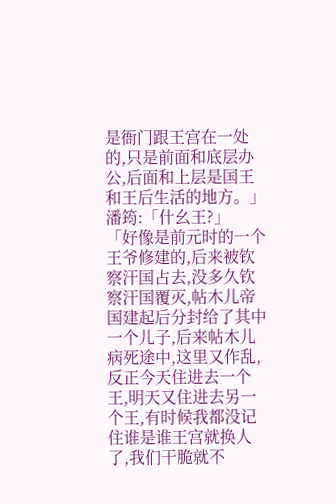是衙门跟王宫在一处的,只是前面和底层办公,后面和上层是国王和王后生活的地方。」
潘筠:「什幺王?」
「好像是前元时的一个王爷修建的,后来被钦察汗国占去,没多久钦察汗国覆灭,帖木儿帝国建起后分封给了其中一个儿子,后来帖木儿病死途中,这里又作乱,反正今天住进去一个王,明天又住进去另一个王,有时候我都没记住谁是谁王宫就换人了,我们干脆就不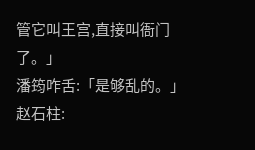管它叫王宫,直接叫衙门了。」
潘筠咋舌:「是够乱的。」
赵石柱: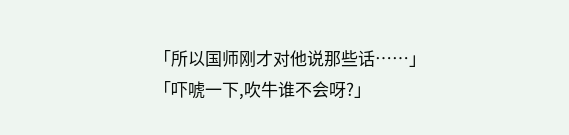「所以国师刚才对他说那些话……」
「吓唬一下,吹牛谁不会呀?」